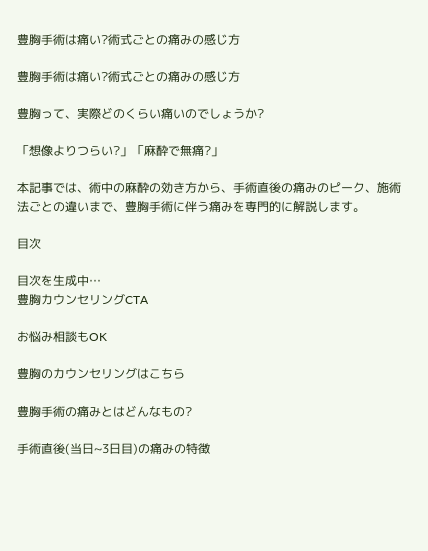豊胸手術は痛い?術式ごとの痛みの感じ方

豊胸手術は痛い?術式ごとの痛みの感じ方

豊胸って、実際どのくらい痛いのでしょうか?

「想像よりつらい?」「麻酔で無痛?」

本記事では、術中の麻酔の効き方から、手術直後の痛みのピーク、施術法ごとの違いまで、豊胸手術に伴う痛みを専門的に解説します。

目次

目次を生成中…
豊胸カウンセリングCTA

お悩み相談もOK

豊胸のカウンセリングはこちら

豊胸手術の痛みとはどんなもの?

手術直後(当日~3日目)の痛みの特徴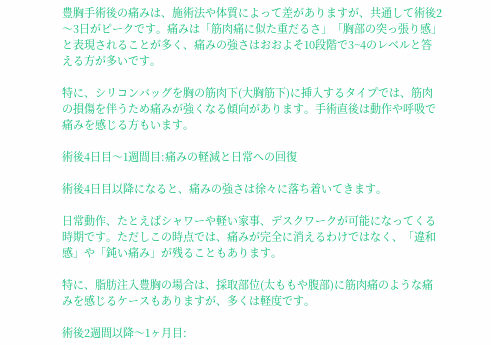豊胸手術後の痛みは、施術法や体質によって差がありますが、共通して術後2〜3日がピークです。痛みは「筋肉痛に似た重だるさ」「胸部の突っ張り感」と表現されることが多く、痛みの強さはおおよそ10段階で3~4のレベルと答える方が多いです。

特に、シリコンバッグを胸の筋肉下(大胸筋下)に挿入するタイプでは、筋肉の損傷を伴うため痛みが強くなる傾向があります。手術直後は動作や呼吸で痛みを感じる方もいます。

術後4日目〜1週間目:痛みの軽減と日常への回復

術後4日目以降になると、痛みの強さは徐々に落ち着いてきます。

日常動作、たとえばシャワーや軽い家事、デスクワークが可能になってくる時期です。ただしこの時点では、痛みが完全に消えるわけではなく、「違和感」や「鈍い痛み」が残ることもあります。

特に、脂肪注入豊胸の場合は、採取部位(太ももや腹部)に筋肉痛のような痛みを感じるケースもありますが、多くは軽度です。

術後2週間以降〜1ヶ月目: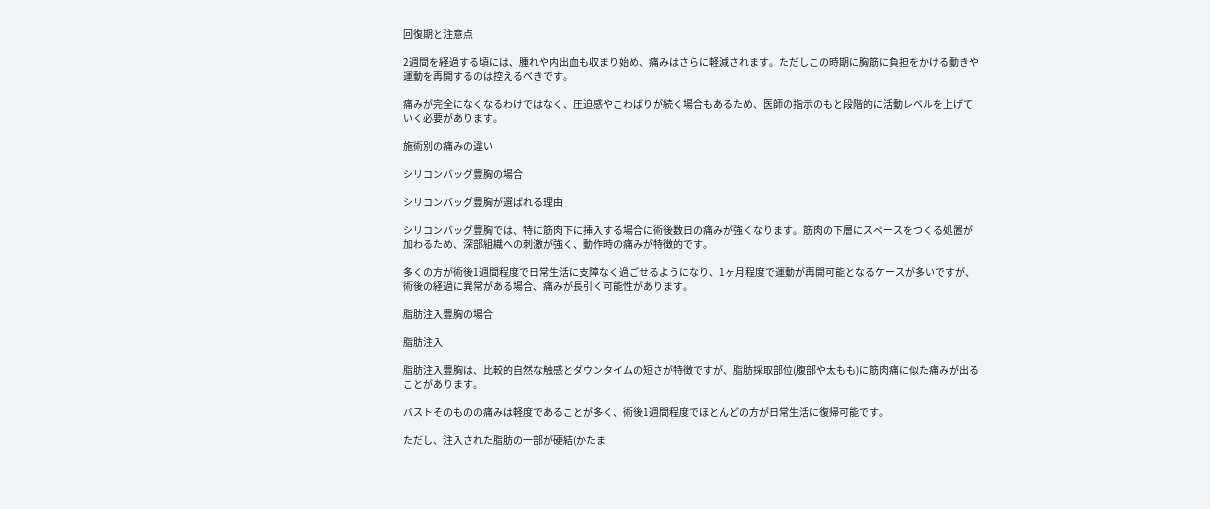回復期と注意点

2週間を経過する頃には、腫れや内出血も収まり始め、痛みはさらに軽減されます。ただしこの時期に胸筋に負担をかける動きや運動を再開するのは控えるべきです。

痛みが完全になくなるわけではなく、圧迫感やこわばりが続く場合もあるため、医師の指示のもと段階的に活動レベルを上げていく必要があります。

施術別の痛みの違い

シリコンバッグ豊胸の場合

シリコンバッグ豊胸が選ばれる理由

シリコンバッグ豊胸では、特に筋肉下に挿入する場合に術後数日の痛みが強くなります。筋肉の下層にスペースをつくる処置が加わるため、深部組織への刺激が強く、動作時の痛みが特徴的です。

多くの方が術後1週間程度で日常生活に支障なく過ごせるようになり、1ヶ月程度で運動が再開可能となるケースが多いですが、術後の経過に異常がある場合、痛みが長引く可能性があります。

脂肪注入豊胸の場合

脂肪注入

脂肪注入豊胸は、比較的自然な触感とダウンタイムの短さが特徴ですが、脂肪採取部位(腹部や太もも)に筋肉痛に似た痛みが出ることがあります。

バストそのものの痛みは軽度であることが多く、術後1週間程度でほとんどの方が日常生活に復帰可能です。

ただし、注入された脂肪の一部が硬結(かたま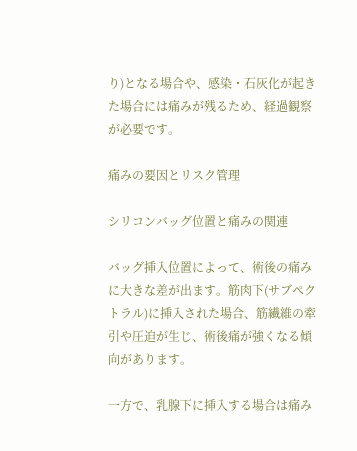り)となる場合や、感染・石灰化が起きた場合には痛みが残るため、経過観察が必要です。

痛みの要因とリスク管理

シリコンバッグ位置と痛みの関連

バッグ挿入位置によって、術後の痛みに大きな差が出ます。筋肉下(サブペクトラル)に挿入された場合、筋繊維の牽引や圧迫が生じ、術後痛が強くなる傾向があります。

一方で、乳腺下に挿入する場合は痛み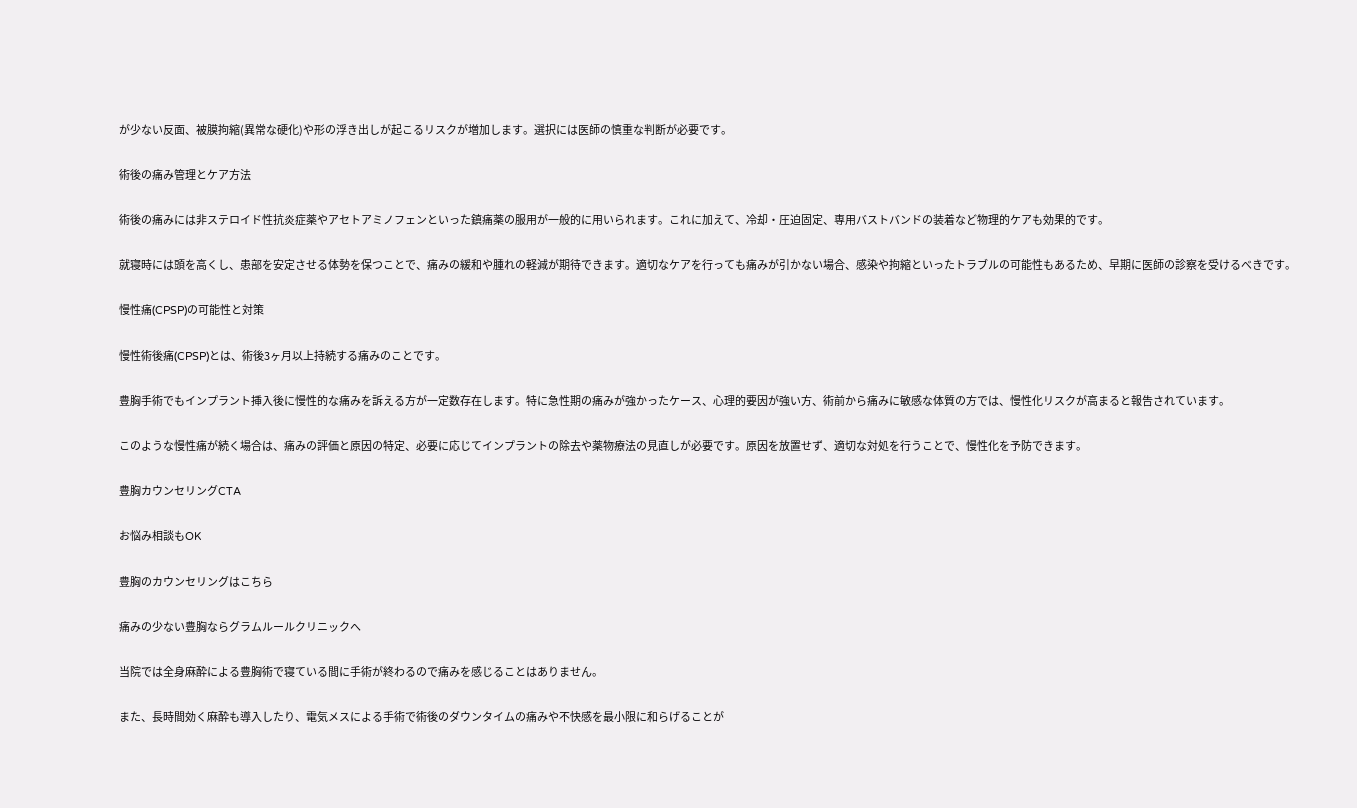が少ない反面、被膜拘縮(異常な硬化)や形の浮き出しが起こるリスクが増加します。選択には医師の慎重な判断が必要です。

術後の痛み管理とケア方法

術後の痛みには非ステロイド性抗炎症薬やアセトアミノフェンといった鎮痛薬の服用が一般的に用いられます。これに加えて、冷却・圧迫固定、専用バストバンドの装着など物理的ケアも効果的です。

就寝時には頭を高くし、患部を安定させる体勢を保つことで、痛みの緩和や腫れの軽減が期待できます。適切なケアを行っても痛みが引かない場合、感染や拘縮といったトラブルの可能性もあるため、早期に医師の診察を受けるべきです。

慢性痛(CPSP)の可能性と対策

慢性術後痛(CPSP)とは、術後3ヶ月以上持続する痛みのことです。

豊胸手術でもインプラント挿入後に慢性的な痛みを訴える方が一定数存在します。特に急性期の痛みが強かったケース、心理的要因が強い方、術前から痛みに敏感な体質の方では、慢性化リスクが高まると報告されています。

このような慢性痛が続く場合は、痛みの評価と原因の特定、必要に応じてインプラントの除去や薬物療法の見直しが必要です。原因を放置せず、適切な対処を行うことで、慢性化を予防できます。

豊胸カウンセリングCTA

お悩み相談もOK

豊胸のカウンセリングはこちら

痛みの少ない豊胸ならグラムルールクリニックへ

当院では全身麻酔による豊胸術で寝ている間に手術が終わるので痛みを感じることはありません。

また、長時間効く麻酔も導入したり、電気メスによる手術で術後のダウンタイムの痛みや不快感を最小限に和らげることが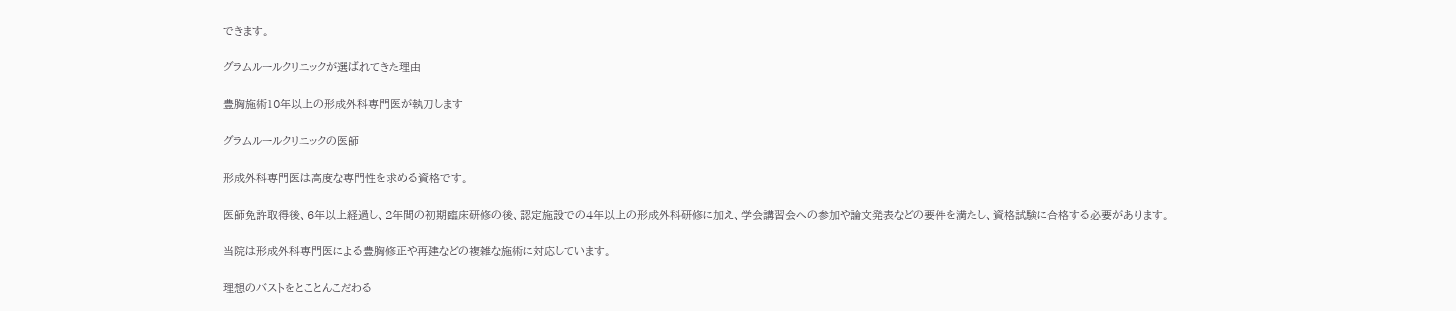できます。

グラムルールクリニックが選ばれてきた理由

豊胸施術10年以上の形成外科専門医が執刀します

グラムルールクリニックの医師

形成外科専門医は高度な専門性を求める資格です。

医師免許取得後、6年以上経過し、2年間の初期臨床研修の後、認定施設での4年以上の形成外科研修に加え、学会講習会への参加や論文発表などの要件を満たし、資格試験に合格する必要があります。

当院は形成外科専門医による豊胸修正や再建などの複雑な施術に対応しています。

理想のバストをとことんこだわる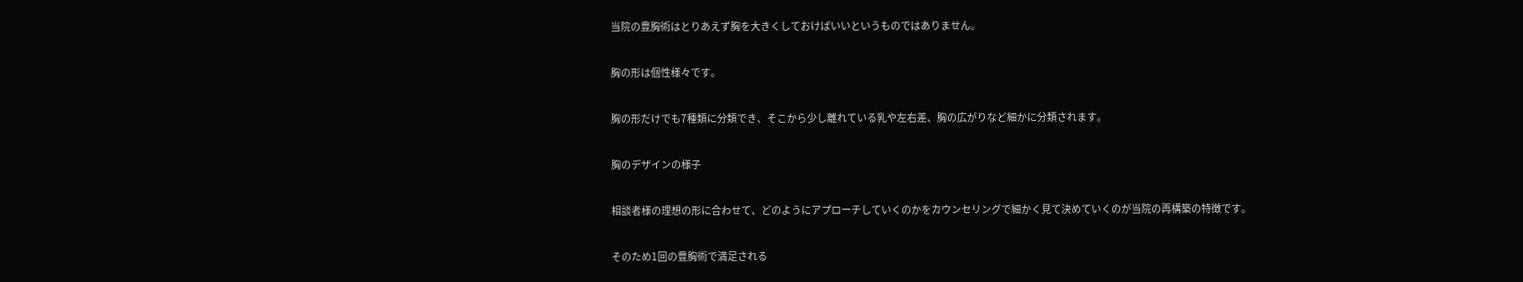当院の豊胸術はとりあえず胸を大きくしておけばいいというものではありません。

胸の形は個性様々です。

胸の形だけでも7種類に分類でき、そこから少し離れている乳や左右差、胸の広がりなど細かに分類されます。

胸のデザインの様子

相談者様の理想の形に合わせて、どのようにアプローチしていくのかをカウンセリングで細かく見て決めていくのが当院の再構築の特徴です。

そのため1回の豊胸術で満足される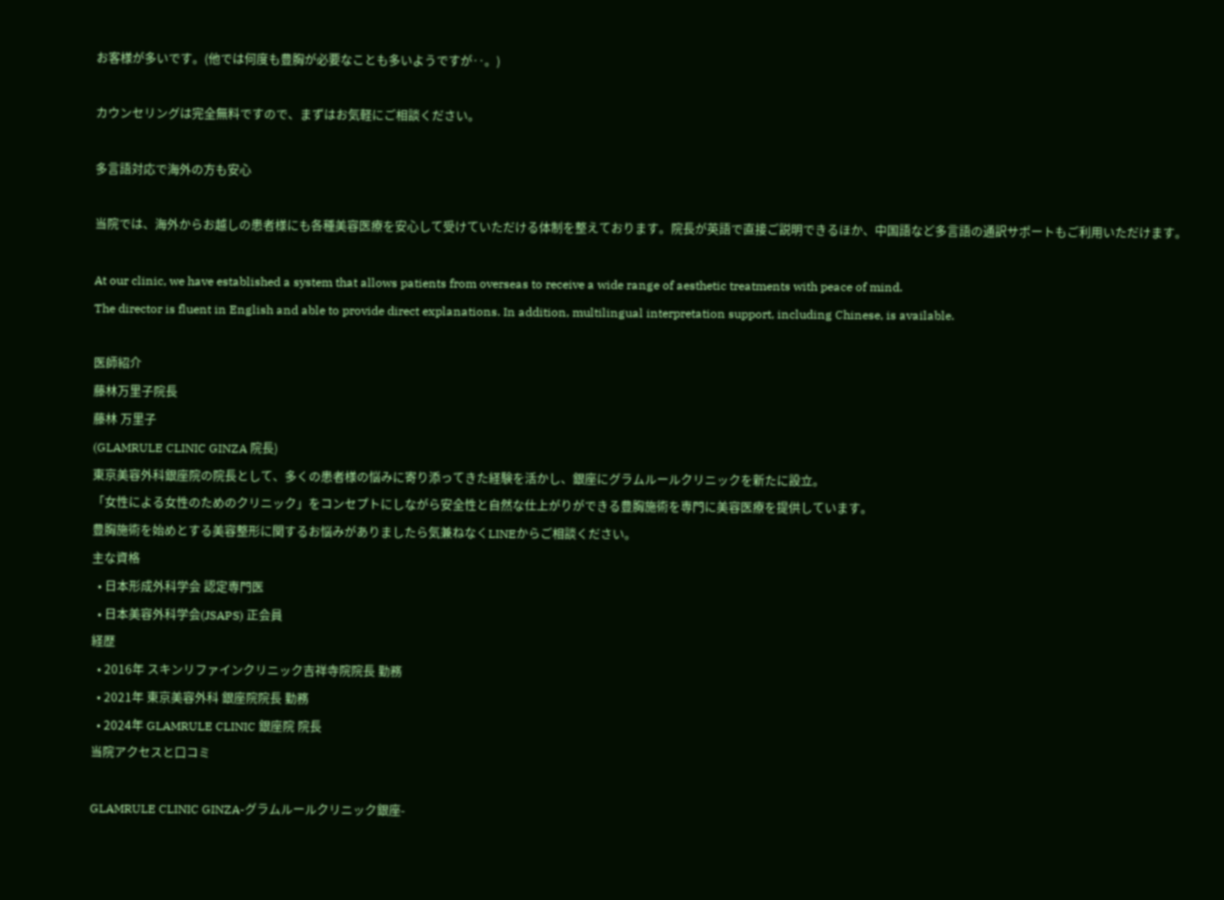お客様が多いです。(他では何度も豊胸が必要なことも多いようですが‥。)

カウンセリングは完全無料ですので、まずはお気軽にご相談ください。

多言語対応で海外の方も安心

当院では、海外からお越しの患者様にも各種美容医療を安心して受けていただける体制を整えております。院長が英語で直接ご説明できるほか、中国語など多言語の通訳サポートもご利用いただけます。

At our clinic, we have established a system that allows patients from overseas to receive a wide range of aesthetic treatments with peace of mind.
The director is fluent in English and able to provide direct explanations. In addition, multilingual interpretation support, including Chinese, is available.

医師紹介
藤林万里子院長
藤林 万里子
(GLAMRULE CLINIC GINZA 院長)
東京美容外科銀座院の院長として、多くの患者様の悩みに寄り添ってきた経験を活かし、銀座にグラムルールクリニックを新たに設立。
「女性による女性のためのクリニック」をコンセプトにしながら安全性と自然な仕上がりができる豊胸施術を専門に美容医療を提供しています。
豊胸施術を始めとする美容整形に関するお悩みがありましたら気兼ねなくLINEからご相談ください。
主な資格
  • 日本形成外科学会 認定専門医
  • 日本美容外科学会(JSAPS) 正会員
経歴
  • 2016年 スキンリファインクリニック吉祥寺院院長 勤務
  • 2021年 東京美容外科 銀座院院長 勤務
  • 2024年 GLAMRULE CLINIC 銀座院 院長
当院アクセスと口コミ

GLAMRULE CLINIC GINZA-グラムルールクリニック銀座-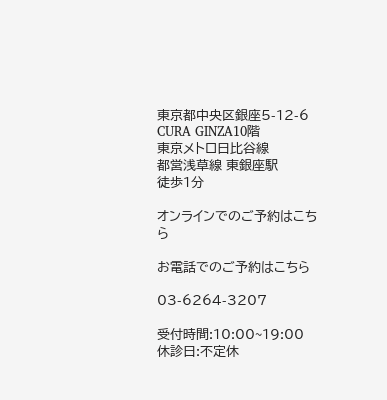東京都中央区銀座5-12-6
CURA GINZA10階
東京メトロ日比谷線
都営浅草線 東銀座駅
徒歩1分

オンラインでのご予約はこちら

お電話でのご予約はこちら

03-6264-3207

受付時間:10:00~19:00 休診日:不定休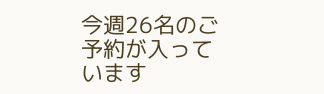今週26名のご予約が入っています